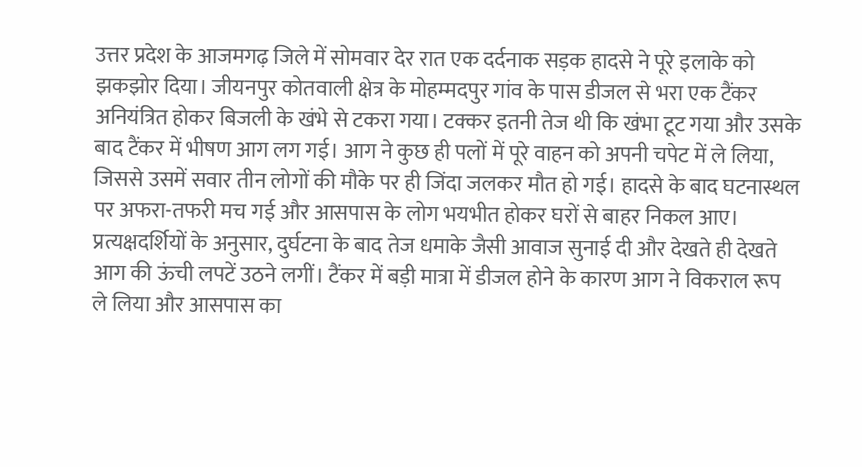उत्तर प्रदेश के आजमगढ़ जिले में सोमवार देर रात एक दर्दनाक सड़क हादसे ने पूरे इलाके को झकझोर दिया। जीयनपुर कोतवाली क्षेत्र के मोहम्मदपुर गांव के पास डीजल से भरा एक टैंकर अनियंत्रित होकर बिजली के खंभे से टकरा गया। टक्कर इतनी तेज थी कि खंभा टूट गया और उसके बाद टैंकर में भीषण आग लग गई। आग ने कुछ ही पलों में पूरे वाहन को अपनी चपेट में ले लिया, जिससे उसमें सवार तीन लोगों की मौके पर ही जिंदा जलकर मौत हो गई। हादसे के बाद घटनास्थल पर अफरा-तफरी मच गई और आसपास के लोग भयभीत होकर घरों से बाहर निकल आए।
प्रत्यक्षदर्शियों के अनुसार, दुर्घटना के बाद तेज धमाके जैसी आवाज सुनाई दी और देखते ही देखते आग की ऊंची लपटें उठने लगीं। टैंकर में बड़ी मात्रा में डीजल होने के कारण आग ने विकराल रूप ले लिया और आसपास का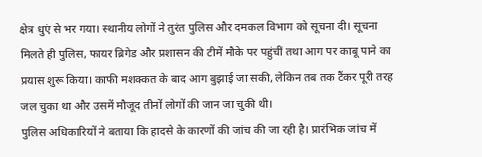क्षेत्र धुएं से भर गया। स्थानीय लोगों ने तुरंत पुलिस और दमकल विभाग को सूचना दी। सूचना मिलते ही पुलिस, फायर ब्रिगेड और प्रशासन की टीमें मौके पर पहुंचीं तथा आग पर काबू पाने का प्रयास शुरू किया। काफी मशक्कत के बाद आग बुझाई जा सकी, लेकिन तब तक टैंकर पूरी तरह जल चुका था और उसमें मौजूद तीनों लोगों की जान जा चुकी थी।
पुलिस अधिकारियों ने बताया कि हादसे के कारणों की जांच की जा रही है। प्रारंभिक जांच में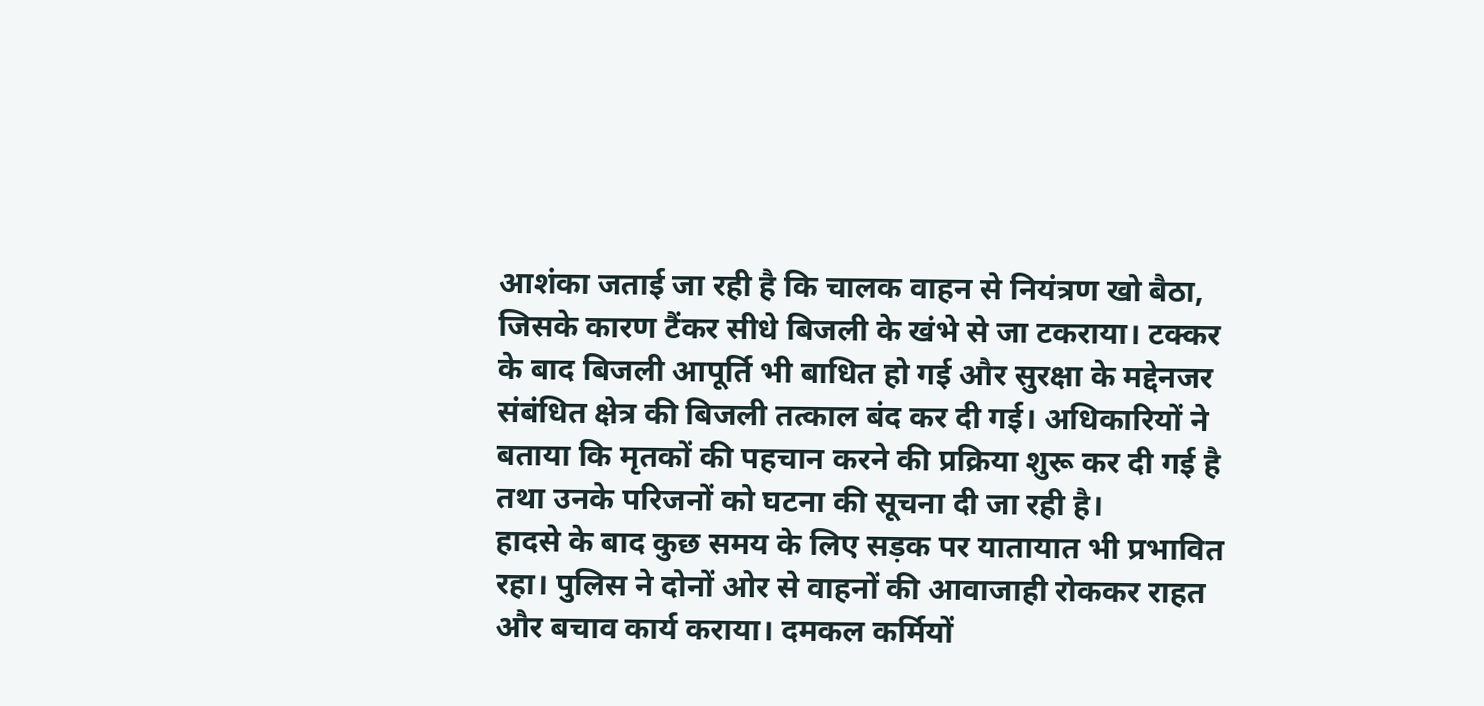आशंका जताई जा रही है कि चालक वाहन से नियंत्रण खो बैठा, जिसके कारण टैंकर सीधे बिजली के खंभे से जा टकराया। टक्कर के बाद बिजली आपूर्ति भी बाधित हो गई और सुरक्षा के मद्देनजर संबंधित क्षेत्र की बिजली तत्काल बंद कर दी गई। अधिकारियों ने बताया कि मृतकों की पहचान करने की प्रक्रिया शुरू कर दी गई है तथा उनके परिजनों को घटना की सूचना दी जा रही है।
हादसे के बाद कुछ समय के लिए सड़क पर यातायात भी प्रभावित रहा। पुलिस ने दोनों ओर से वाहनों की आवाजाही रोककर राहत और बचाव कार्य कराया। दमकल कर्मियों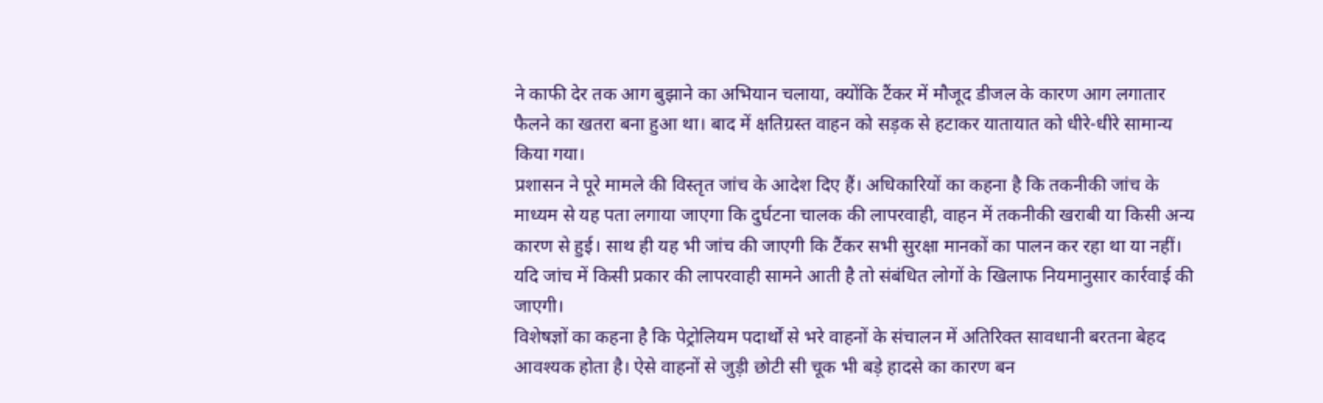ने काफी देर तक आग बुझाने का अभियान चलाया, क्योंकि टैंकर में मौजूद डीजल के कारण आग लगातार फैलने का खतरा बना हुआ था। बाद में क्षतिग्रस्त वाहन को सड़क से हटाकर यातायात को धीरे-धीरे सामान्य किया गया।
प्रशासन ने पूरे मामले की विस्तृत जांच के आदेश दिए हैं। अधिकारियों का कहना है कि तकनीकी जांच के माध्यम से यह पता लगाया जाएगा कि दुर्घटना चालक की लापरवाही, वाहन में तकनीकी खराबी या किसी अन्य कारण से हुई। साथ ही यह भी जांच की जाएगी कि टैंकर सभी सुरक्षा मानकों का पालन कर रहा था या नहीं। यदि जांच में किसी प्रकार की लापरवाही सामने आती है तो संबंधित लोगों के खिलाफ नियमानुसार कार्रवाई की जाएगी।
विशेषज्ञों का कहना है कि पेट्रोलियम पदार्थों से भरे वाहनों के संचालन में अतिरिक्त सावधानी बरतना बेहद आवश्यक होता है। ऐसे वाहनों से जुड़ी छोटी सी चूक भी बड़े हादसे का कारण बन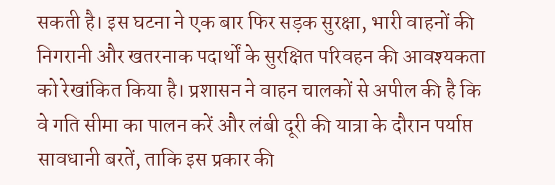सकती है। इस घटना ने एक बार फिर सड़क सुरक्षा, भारी वाहनों की निगरानी और खतरनाक पदार्थों के सुरक्षित परिवहन की आवश्यकता को रेखांकित किया है। प्रशासन ने वाहन चालकों से अपील की है कि वे गति सीमा का पालन करें और लंबी दूरी की यात्रा के दौरान पर्याप्त सावधानी बरतें, ताकि इस प्रकार की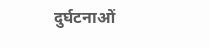दुर्घटनाओं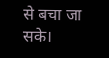से बचा जा सके।